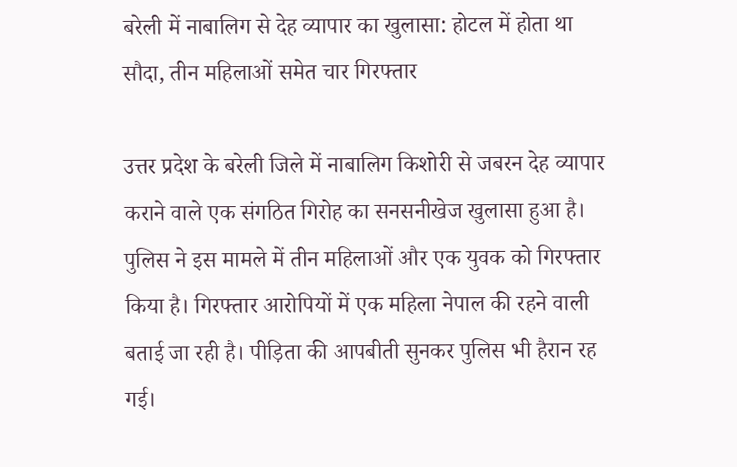बरेली में नाबालिग से देह व्यापार का खुलासा: होटल में होता था सौदा, तीन महिलाओं समेत चार गिरफ्तार

उत्तर प्रदेश के बरेली जिले में नाबालिग किशोरी से जबरन देह व्यापार कराने वाले एक संगठित गिरोह का सनसनीखेज खुलासा हुआ है। पुलिस ने इस मामले में तीन महिलाओं और एक युवक को गिरफ्तार किया है। गिरफ्तार आरोपियों में एक महिला नेपाल की रहने वाली बताई जा रही है। पीड़िता की आपबीती सुनकर पुलिस भी हैरान रह गई।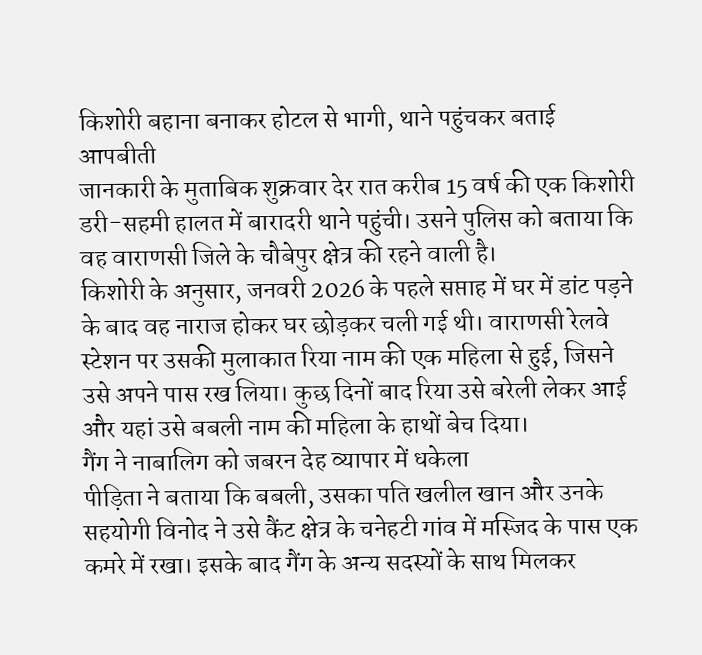किशोरी बहाना बनाकर होटल से भागी, थाने पहुंचकर बताई आपबीती
जानकारी के मुताबिक शुक्रवार देर रात करीब 15 वर्ष की एक किशोरी डरी-सहमी हालत में बारादरी थाने पहुंची। उसने पुलिस को बताया कि वह वाराणसी जिले के चौबेपुर क्षेत्र की रहने वाली है।
किशोरी के अनुसार, जनवरी 2026 के पहले सप्ताह में घर में डांट पड़ने के बाद वह नाराज होकर घर छोड़कर चली गई थी। वाराणसी रेलवे स्टेशन पर उसकी मुलाकात रिया नाम की एक महिला से हुई, जिसने उसे अपने पास रख लिया। कुछ दिनों बाद रिया उसे बरेली लेकर आई और यहां उसे बबली नाम की महिला के हाथों बेच दिया।
गैंग ने नाबालिग को जबरन देह व्यापार में धकेला
पीड़िता ने बताया कि बबली, उसका पति खलील खान और उनके सहयोगी विनोद ने उसे कैंट क्षेत्र के चनेहटी गांव में मस्जिद के पास एक कमरे में रखा। इसके बाद गैंग के अन्य सदस्यों के साथ मिलकर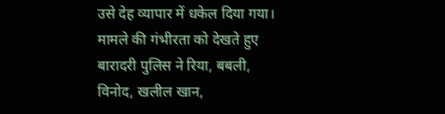उसे देह व्यापार में धकेल दिया गया।
मामले की गंभीरता को देखते हुए बारादरी पुलिस ने रिया, बबली, विनोद, खलील खान,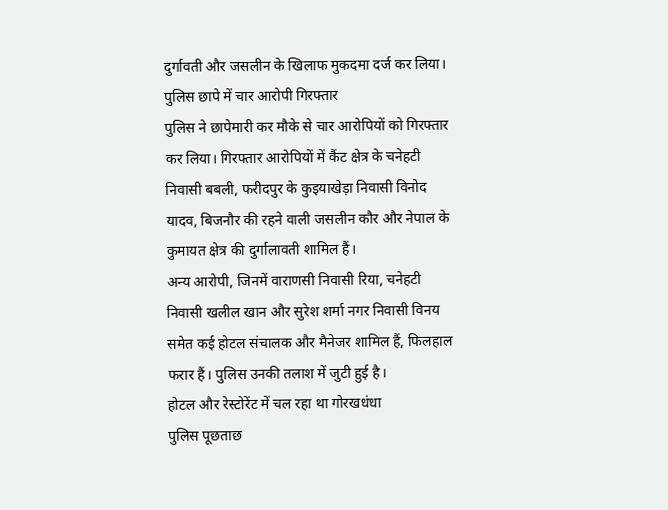दुर्गावती और जसलीन के खिलाफ मुकदमा दर्ज कर लिया।
पुलिस छापे में चार आरोपी गिरफ्तार
पुलिस ने छापेमारी कर मौके से चार आरोपियों को गिरफ्तार कर लिया। गिरफ्तार आरोपियों में कैंट क्षेत्र के चनेहटी निवासी बबली, फरीदपुर के कुइयाखेड़ा निवासी विनोद यादव, बिजनौर की रहने वाली जसलीन कौर और नेपाल के कुमायत क्षेत्र की दुर्गालावती शामिल हैं।
अन्य आरोपी, जिनमें वाराणसी निवासी रिया, चनेहटी निवासी खलील खान और सुरेश शर्मा नगर निवासी विनय समेत कई होटल संचालक और मैनेजर शामिल हैं, फिलहाल फरार हैं। पुलिस उनकी तलाश में जुटी हुई है।
होटल और रेस्टोरेंट में चल रहा था गोरखधंधा
पुलिस पूछताछ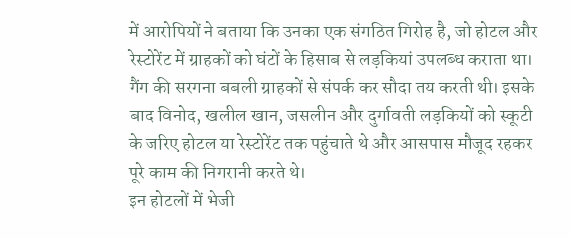में आरोपियों ने बताया कि उनका एक संगठित गिरोह है, जो होटल और रेस्टोरेंट में ग्राहकों को घंटों के हिसाब से लड़कियां उपलब्ध कराता था।
गैंग की सरगना बबली ग्राहकों से संपर्क कर सौदा तय करती थी। इसके बाद विनोद, खलील खान, जसलीन और दुर्गावती लड़कियों को स्कूटी के जरिए होटल या रेस्टोरेंट तक पहुंचाते थे और आसपास मौजूद रहकर पूरे काम की निगरानी करते थे।
इन होटलों में भेजी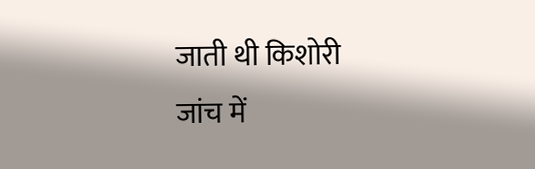जाती थी किशोरी
जांच में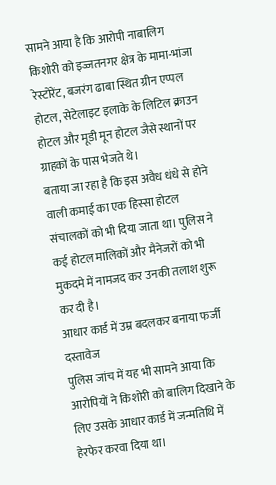सामने आया है कि आरोपी नाबालिग किशोरी को इज्जतनगर क्षेत्र के मामा-भांजा रेस्टोरेंट, बजरंग ढाबा स्थित ग्रीन एप्पल होटल, सेटेलाइट इलाके के लिटिल क्राउन होटल और मूडी मून होटल जैसे स्थानों पर ग्राहकों के पास भेजते थे।
बताया जा रहा है कि इस अवैध धंधे से होने वाली कमाई का एक हिस्सा होटल संचालकों को भी दिया जाता था। पुलिस ने कई होटल मालिकों और मैनेजरों को भी मुकदमे में नामजद कर उनकी तलाश शुरू कर दी है।
आधार कार्ड में उम्र बदलकर बनाया फर्जी दस्तावेज
पुलिस जांच में यह भी सामने आया कि आरोपियों ने किशोरी को बालिग दिखाने के लिए उसके आधार कार्ड में जन्मतिथि में हेरफेर करवा दिया था।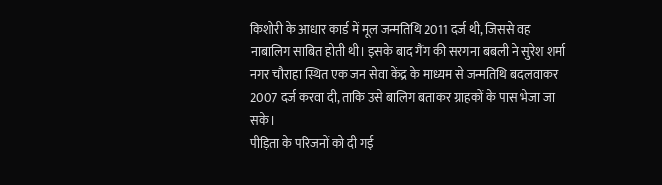किशोरी के आधार कार्ड में मूल जन्मतिथि 2011 दर्ज थी, जिससे वह नाबालिग साबित होती थी। इसके बाद गैंग की सरगना बबली ने सुरेश शर्मा नगर चौराहा स्थित एक जन सेवा केंद्र के माध्यम से जन्मतिथि बदलवाकर 2007 दर्ज करवा दी, ताकि उसे बालिग बताकर ग्राहकों के पास भेजा जा सके।
पीड़िता के परिजनों को दी गई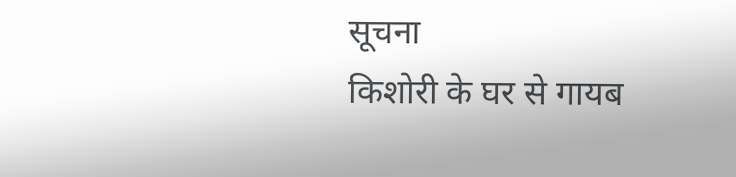सूचना
किशोरी के घर से गायब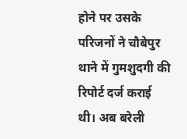होने पर उसके परिजनों ने चौबेपुर थाने में गुमशुदगी की रिपोर्ट दर्ज कराई थी। अब बरेली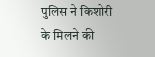पुलिस ने किशोरी के मिलने की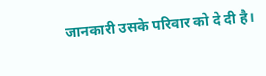जानकारी उसके परिवार को दे दी है।